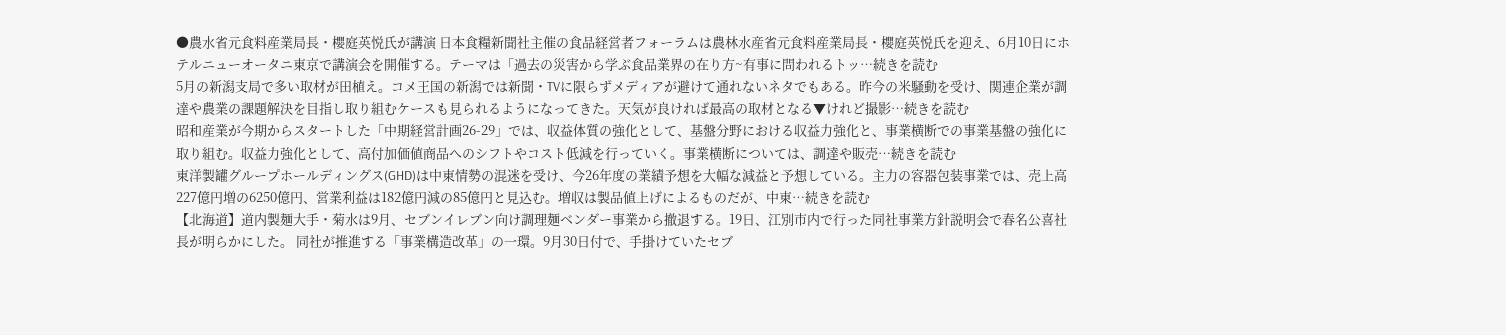●農水省元食料産業局長・櫻庭英悦氏が講演 日本食糧新聞社主催の食品経営者フォーラムは農林水産省元食料産業局長・櫻庭英悦氏を迎え、6月10日にホテルニューオータニ東京で講演会を開催する。テーマは「過去の災害から学ぶ食品業界の在り方~有事に問われるトッ…続きを読む
5月の新潟支局で多い取材が田植え。コメ王国の新潟では新聞・TVに限らずメディアが避けて通れないネタでもある。昨今の米騒動を受け、関連企業が調達や農業の課題解決を目指し取り組むケースも見られるようになってきた。天気が良ければ最高の取材となる▼けれど撮影…続きを読む
昭和産業が今期からスタートした「中期経営計画26-29」では、収益体質の強化として、基盤分野における収益力強化と、事業横断での事業基盤の強化に取り組む。収益力強化として、高付加価値商品へのシフトやコスト低減を行っていく。事業横断については、調達や販売…続きを読む
東洋製罐グループホールディングス(GHD)は中東情勢の混迷を受け、今26年度の業績予想を大幅な減益と予想している。主力の容器包装事業では、売上高227億円増の6250億円、営業利益は182億円減の85億円と見込む。増収は製品値上げによるものだが、中東…続きを読む
【北海道】道内製麺大手・菊水は9月、セブンイレブン向け調理麺ベンダー事業から撤退する。19日、江別市内で行った同社事業方針説明会で春名公喜社長が明らかにした。 同社が推進する「事業構造改革」の一環。9月30日付で、手掛けていたセブ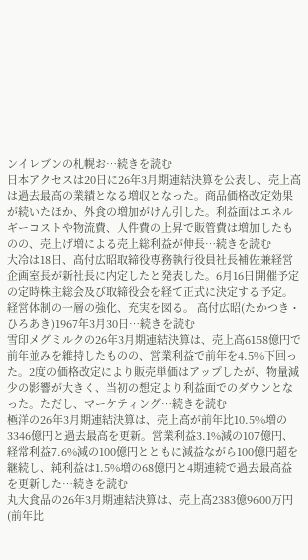ンイレブンの札幌お…続きを読む
日本アクセスは20日に26年3月期連結決算を公表し、売上高は過去最高の業績となる増収となった。商品価格改定効果が続いたほか、外食の増加がけん引した。利益面はエネルギーコストや物流費、人件費の上昇で販管費は増加したものの、売上げ増による売上総利益が伸長…続きを読む
大冷は18日、高付広昭取締役専務執行役員社長補佐兼経営企画室長が新社長に内定したと発表した。6月16日開催予定の定時株主総会及び取締役会を経て正式に決定する予定。経営体制の一層の強化、充実を図る。 高付広昭(たかつき・ひろあき)1967年3月30日…続きを読む
雪印メグミルクの26年3月期連結決算は、売上高6158億円で前年並みを維持したものの、営業利益で前年を4.5%下回った。2度の価格改定により販売単価はアップしたが、物量減少の影響が大きく、当初の想定より利益面でのダウンとなった。ただし、マーケティング…続きを読む
極洋の26年3月期連結決算は、売上高が前年比10.5%増の3346億円と過去最高を更新。営業利益3.1%減の107億円、経常利益7.6%減の100億円とともに減益ながら100億円超を継続し、純利益は1.5%増の68億円と4期連続で過去最高益を更新した…続きを読む
丸大食品の26年3月期連結決算は、売上高2383億9600万円(前年比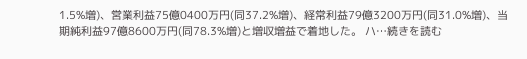1.5%増)、営業利益75億0400万円(同37.2%増)、経常利益79億3200万円(同31.0%増)、当期純利益97億8600万円(同78.3%増)と増収増益で着地した。 ハ…続きを読む